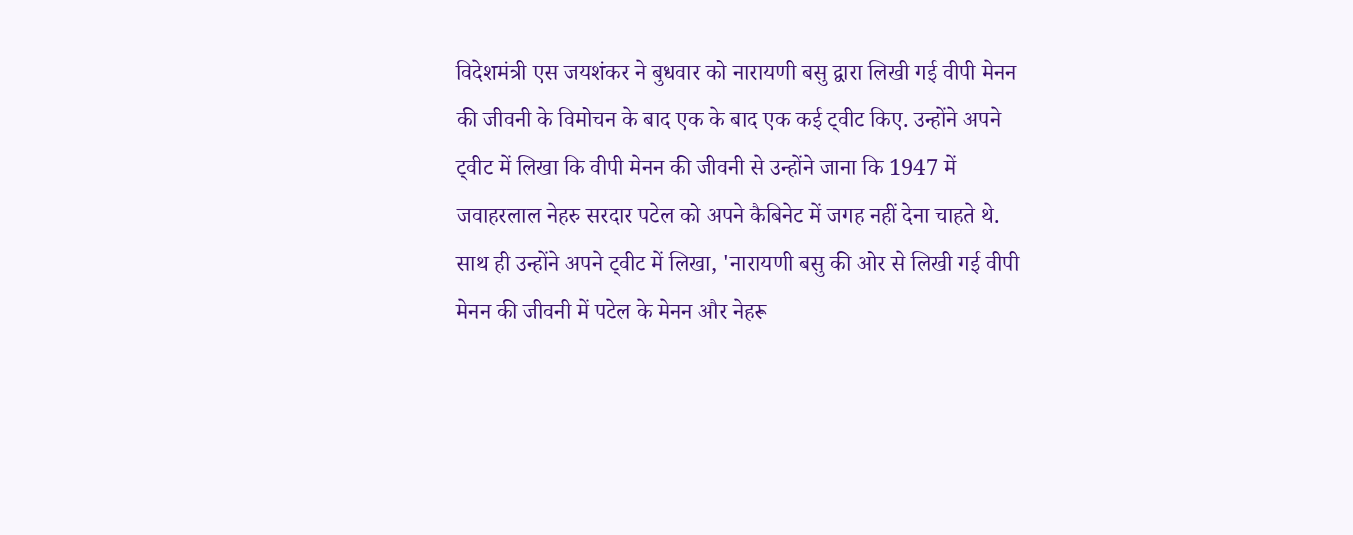विदेशमंत्री एस जयशंकर ने बुधवार को नारायणी बसु द्वारा लिखी गई वीपी मेनन की जीवनी के विमोचन के बाद एक के बाद एक कई ट्वीट किए. उन्होंने अपने ट्वीट में लिखा कि वीपी मेनन की जीवनी से उन्होंने जाना कि 1947 में जवाहरलाल नेहरु सरदार पटेल को अपने कैबिनेट में जगह नहीं देना चाहते थे. साथ ही उन्होंने अपने ट्वीट में लिखा, 'नारायणी बसु की ओर से लिखी गई वीपी मेनन की जीवनी में पटेल के मेनन और नेहरू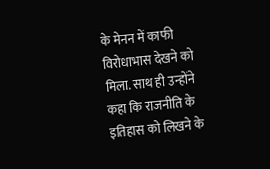के मेनन में काफी विरोधाभास देखने को मिला. साथ ही उन्होंने कहा कि राजनीति के इतिहास को लिखने के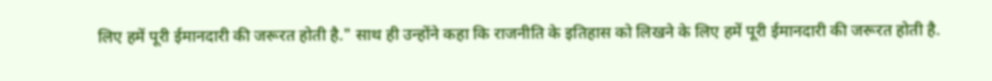लिए हमें पूरी ईमानदारी की जरूरत होती है." साथ ही उन्होंने कहा कि राजनीति के इतिहास को लिखने के लिए हमें पूरी ईमानदारी की जरूरत होती है.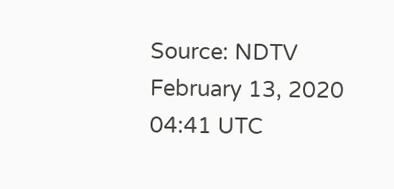Source: NDTV February 13, 2020 04:41 UTC